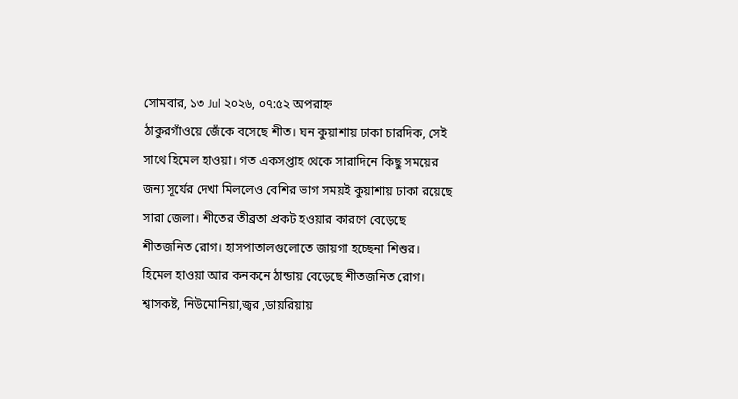সোমবার, ১৩ Jul ২০২৬, ০৭:৫২ অপরাহ্ন
ঠাকুরগাঁওয়ে জেঁকে বসেছে শীত। ঘন কুয়াশায় ঢাকা চারদিক, সেই সাথে হিমেল হাওয়া। গত একসপ্তাহ থেকে সারাদিনে কিছু সময়ের জন্য সূর্যের দেখা মিললেও বেশির ভাগ সময়ই কুয়াশায় ঢাকা রয়েছে সারা জেলা। শীতের তীব্রতা প্রকট হওয়ার কারণে বেড়েছে শীতজনিত রোগ। হাসপাতালগুলোতে জায়গা হচ্ছেনা শিশুর।
হিমেল হাওয়া আর কনকনে ঠান্ডায় বেড়েছে শীতজনিত রোগ। শ্বাসকষ্ট, নিউমোনিয়া,জ্বর ,ডায়রিয়ায়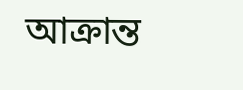আক্রান্ত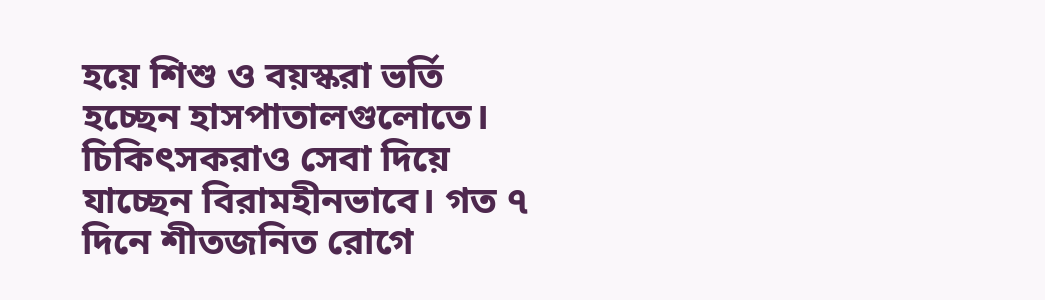হয়ে শিশু ও বয়স্করা ভর্তি হচ্ছেন হাসপাতালগুলোতে। চিকিৎসকরাও সেবা দিয়ে যাচ্ছেন বিরামহীনভাবে। গত ৭ দিনে শীতজনিত রোগে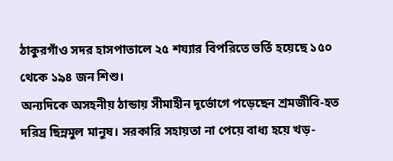ঠাকুরগাঁও সদর হাসপাতালে ২৫ শয্যার বিপরিতে ভর্তি হয়েছে ১৫০ থেকে ১৯৪ জন শিশু।
অন্যদিকে অসহনীয় ঠান্ডায় সীমাহীন দূর্ভোগে পড়েছেন শ্রমজীবি-হত দরিদ্র ছিন্নমুল মানুষ। সরকারি সহায়তা না পেয়ে বাধ্য হয়ে খড়-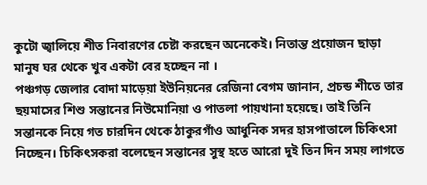কুটো জ্বালিয়ে শীত নিবারণের চেষ্টা করছেন অনেকেই। নিতান্ত প্রয়োজন ছাড়া মানুষ ঘর থেকে খুব একটা বের হচ্ছেন না ।
পঞ্চগড় জেলার বোদা মাড়েয়া ইউনিয়নের রেজিনা বেগম জানান, প্রচন্ড শীতে তার ছয়মাসের শিশু সন্তানের নিউমোনিয়া ও পাতলা পায়খানা হয়েছে। তাই তিনি সন্তানকে নিয়ে গত চারদিন থেকে ঠাকুরগাঁও আধুনিক সদর হাসপাতালে চিকিৎসা নিচ্ছেন। চিকিৎসকরা বলেছেন সন্তানের সুস্থ হতে আরো দুই তিন দিন সময় লাগতে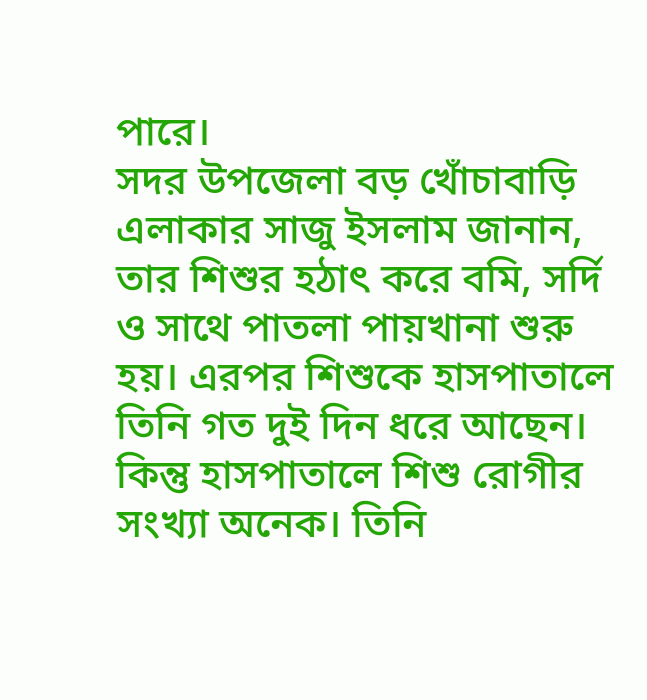পারে।
সদর উপজেলা বড় খোঁচাবাড়ি এলাকার সাজু ইসলাম জানান, তার শিশুর হঠাৎ করে বমি, সর্দি ও সাথে পাতলা পায়খানা শুরু হয়। এরপর শিশুকে হাসপাতালে তিনি গত দুই দিন ধরে আছেন। কিন্তু হাসপাতালে শিশু রোগীর সংখ্যা অনেক। তিনি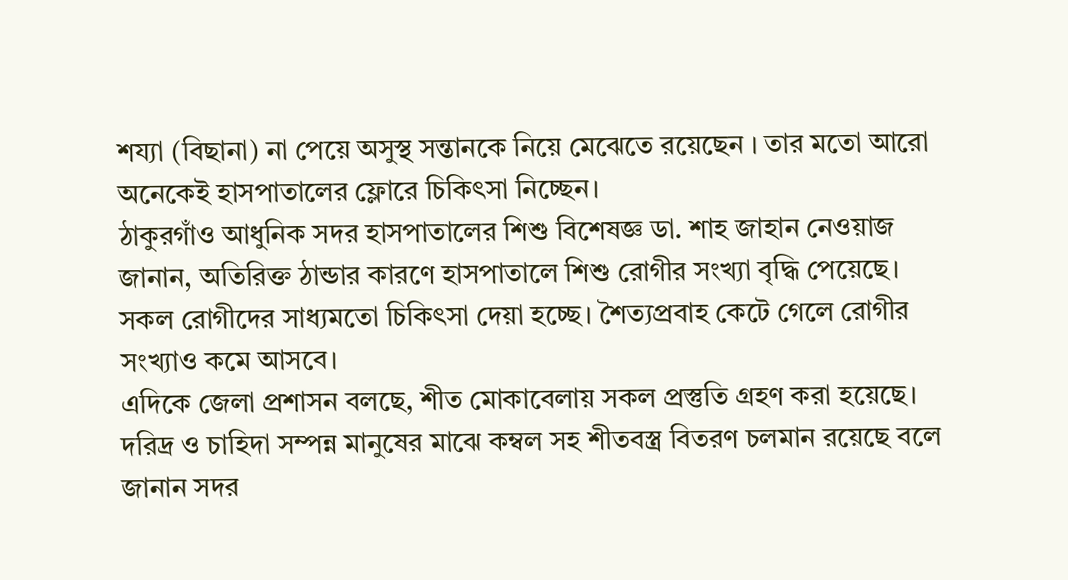শয্যা (বিছানা) না পেয়ে অসুস্থ সন্তানকে নিয়ে মেঝেতে রয়েছেন । তার মতো আরো অনেকেই হাসপাতালের ফ্লোরে চিকিৎসা নিচ্ছেন।
ঠাকুরগাঁও আধুনিক সদর হাসপাতালের শিশু বিশেষজ্ঞ ডা. শাহ জাহান নেওয়াজ জানান, অতিরিক্ত ঠান্ডার কারণে হাসপাতালে শিশু রোগীর সংখ্যা বৃদ্ধি পেয়েছে। সকল রোগীদের সাধ্যমতো চিকিৎসা দেয়া হচ্ছে। শৈত্যপ্রবাহ কেটে গেলে রোগীর সংখ্যাও কমে আসবে।
এদিকে জেলা প্রশাসন বলছে, শীত মোকাবেলায় সকল প্রস্তুতি গ্রহণ করা হয়েছে। দরিদ্র ও চাহিদা সম্পন্ন মানুষের মাঝে কম্বল সহ শীতবস্ত্র বিতরণ চলমান রয়েছে বলে জানান সদর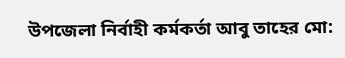উপজেলা নির্বাহী কর্মকর্তা আবু তাহের মো: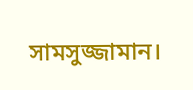সামসুজ্জামান।